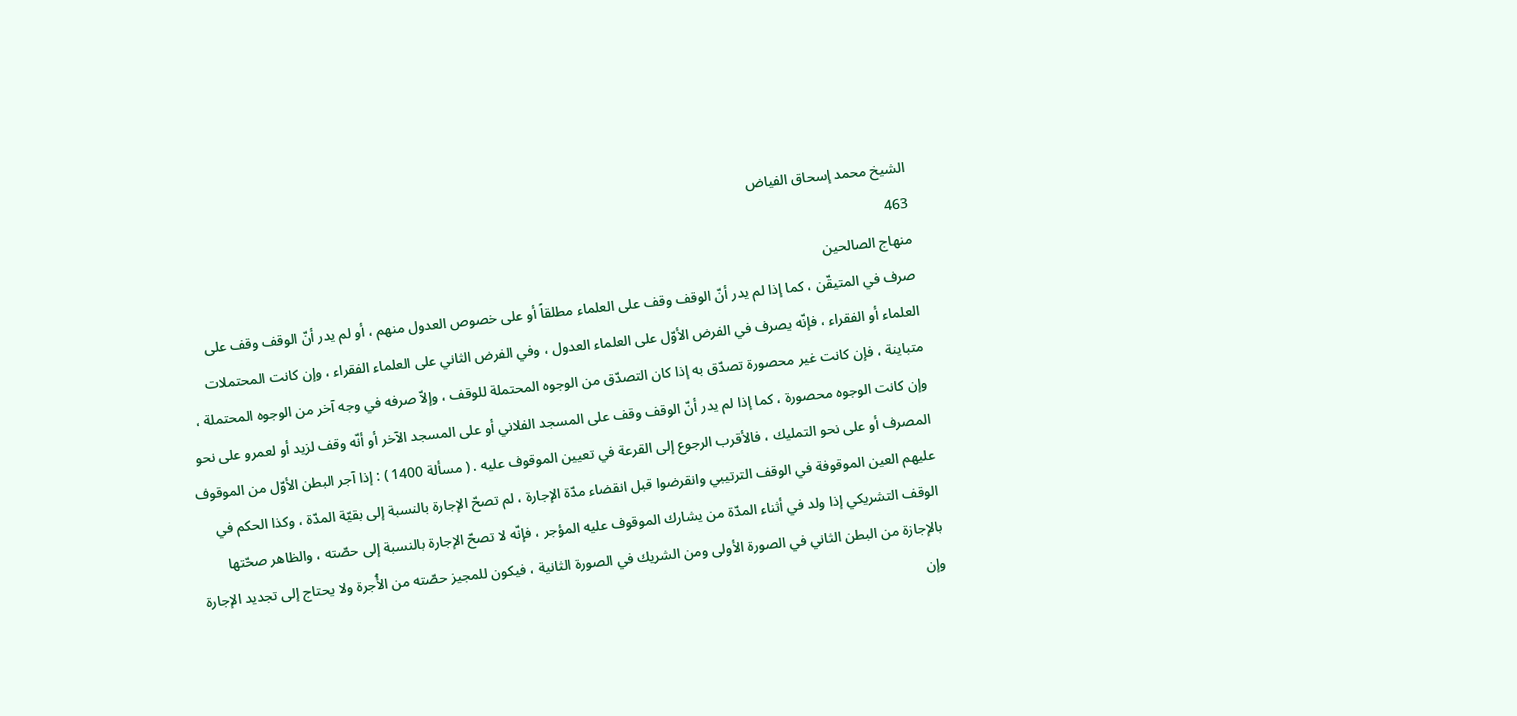الشيخ محمد إسحاق الفياض
463
منهاج الصالحين
صرف في المتيقّن ، كما إذا لم يدر أنّ الوقف وقف على العلماء مطلقاً أو على خصوص العدول منهم ، أو لم يدر أنّ الوقف وقف على العلماء أو الفقراء ، فإنّه يصرف في الفرض الأوّل على العلماء العدول ، وفي الفرض الثاني على العلماء الفقراء ، وإن كانت المحتملات متباينة ، فإن كانت غير محصورة تصدّق به إذا كان التصدّق من الوجوه المحتملة للوقف ، وإلاّ صرفه في وجه آخر من الوجوه المحتملة ، وإن كانت الوجوه محصورة ، كما إذا لم يدر أنّ الوقف وقف على المسجد الفلاني أو على المسجد الآخر أو أنّه وقف لزيد أو لعمرو على نحو المصرف أو على نحو التمليك ، فالأقرب الرجوع إلى القرعة في تعيين الموقوف عليه . ( مسألة 1400 ) : إذا آجر البطن الأوّل من الموقوف عليهم العين الموقوفة في الوقف الترتيبي وانقرضوا قبل انقضاء مدّة الإجارة ، لم تصحّ الإجارة بالنسبة إلى بقيّة المدّة ، وكذا الحكم في الوقف التشريكي إذا ولد في أثناء المدّة من يشارك الموقوف عليه المؤجر ، فإنّه لا تصحّ الإجارة بالنسبة إلى حصّته ، والظاهر صحّتها بالإجازة من البطن الثاني في الصورة الأولى ومن الشريك في الصورة الثانية ، فيكون للمجيز حصّته من الأُجرة ولا يحتاج إلى تجديد الإجارة وإن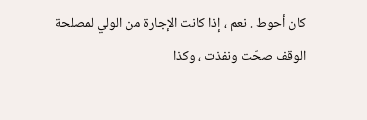كان أحوط . نعم ، إذا كانت الإجارة من الولي لمصلحة الوقف صحّت ونفذت ، وكذا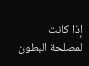إذا كانت لمصلحة البطون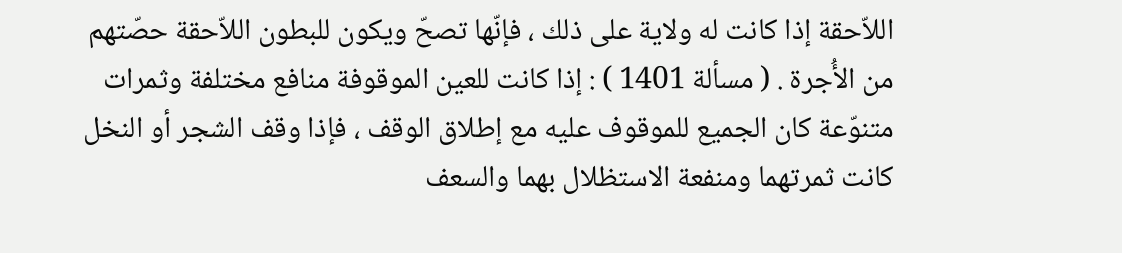اللاّحقة إذا كانت له ولاية على ذلك ، فإنّها تصحّ ويكون للبطون اللاّحقة حصّتهم من الأُجرة . ( مسألة 1401 ) : إذا كانت للعين الموقوفة منافع مختلفة وثمرات متنوّعة كان الجميع للموقوف عليه مع إطلاق الوقف ، فإذا وقف الشجر أو النخل كانت ثمرتهما ومنفعة الاستظلال بهما والسعف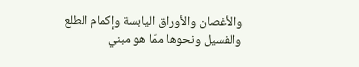والأغصان والأوراق اليابسة وإكمام الطلع والفسيل ونحوها ممّا هو مبني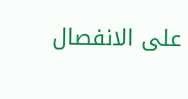على الانفصال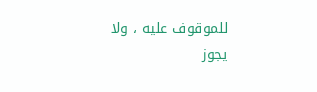للموقوف عليه ، ولا يجوز